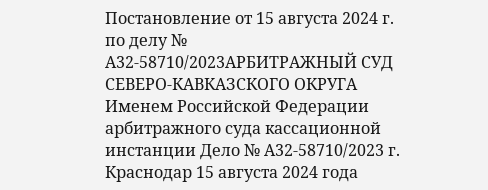Постановление от 15 августа 2024 г. по делу № А32-58710/2023АРБИТРАЖНЫЙ СУД СЕВЕРО-КАВКАЗСКОГО ОКРУГА Именем Российской Федерации арбитражного суда кассационной инстанции Дело № А32-58710/2023 г. Краснодар 15 августа 2024 года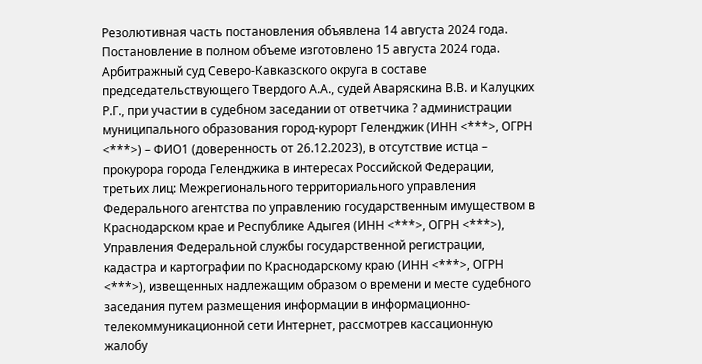Резолютивная часть постановления объявлена 14 августа 2024 года. Постановление в полном объеме изготовлено 15 августа 2024 года. Арбитражный суд Северо-Кавказского округа в составе председательствующего Твердого А.А., судей Аваряскина В.В. и Калуцких Р.Г., при участии в судебном заседании от ответчика ? администрации муниципального образования город-курорт Геленджик (ИНН <***>, ОГРН <***>) – ФИО1 (доверенность от 26.12.2023), в отсутствие истца – прокурора города Геленджика в интересах Российской Федерации, третьих лиц: Межрегионального территориального управления Федерального агентства по управлению государственным имуществом в Краснодарском крае и Республике Адыгея (ИНН <***>, ОГРН <***>), Управления Федеральной службы государственной регистрации, кадастра и картографии по Краснодарскому краю (ИНН <***>, ОГРН <***>), извещенных надлежащим образом о времени и месте судебного заседания путем размещения информации в информационно-телекоммуникационной сети Интернет, рассмотрев кассационную жалобу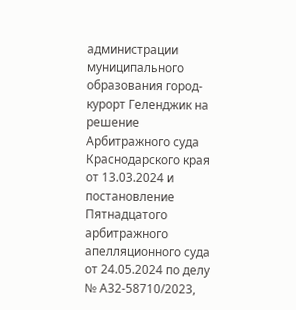администрации муниципального образования город-курорт Геленджик на решение Арбитражного суда Краснодарского края от 13.03.2024 и постановление Пятнадцатого арбитражного апелляционного суда от 24.05.2024 по делу № А32-58710/2023,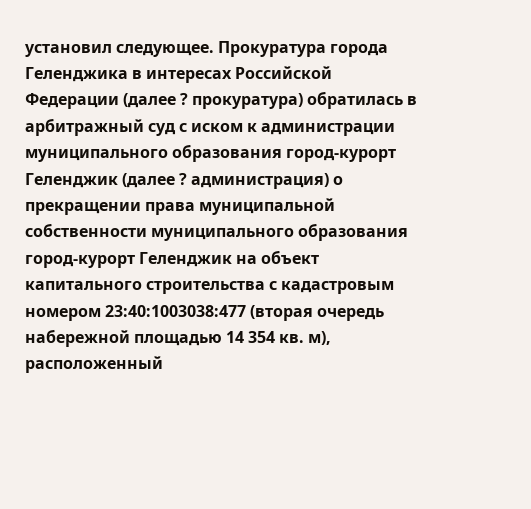установил следующее. Прокуратура города Геленджика в интересах Российской Федерации (далее ? прокуратура) обратилась в арбитражный суд с иском к администрации муниципального образования город-курорт Геленджик (далее ? администрация) о прекращении права муниципальной собственности муниципального образования город-курорт Геленджик на объект капитального строительства с кадастровым номером 23:40:1003038:477 (вторая очередь набережной площадью 14 354 кв. м), расположенный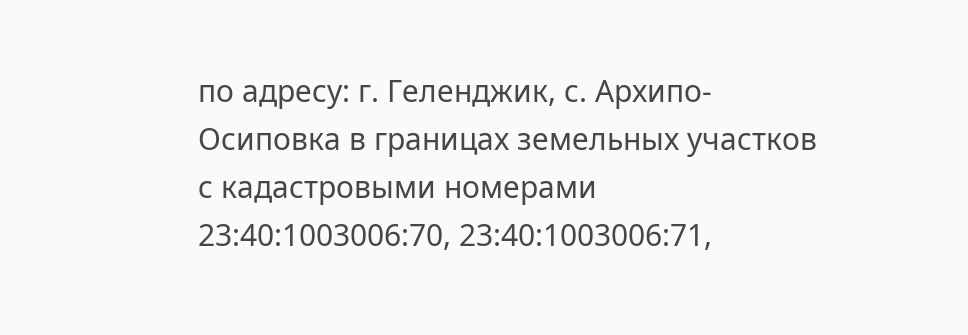по адресу: г. Геленджик, с. Архипо-Осиповка в границах земельных участков с кадастровыми номерами 23:40:1003006:70, 23:40:1003006:71,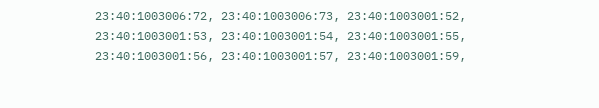23:40:1003006:72, 23:40:1003006:73, 23:40:1003001:52, 23:40:1003001:53, 23:40:1003001:54, 23:40:1003001:55, 23:40:1003001:56, 23:40:1003001:57, 23:40:1003001:59,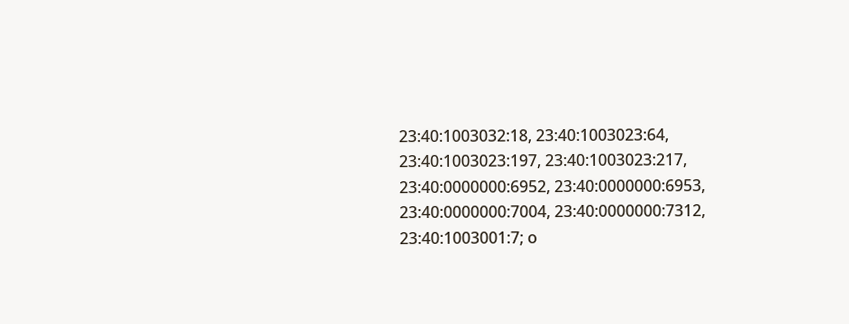23:40:1003032:18, 23:40:1003023:64, 23:40:1003023:197, 23:40:1003023:217, 23:40:0000000:6952, 23:40:0000000:6953, 23:40:0000000:7004, 23:40:0000000:7312, 23:40:1003001:7; о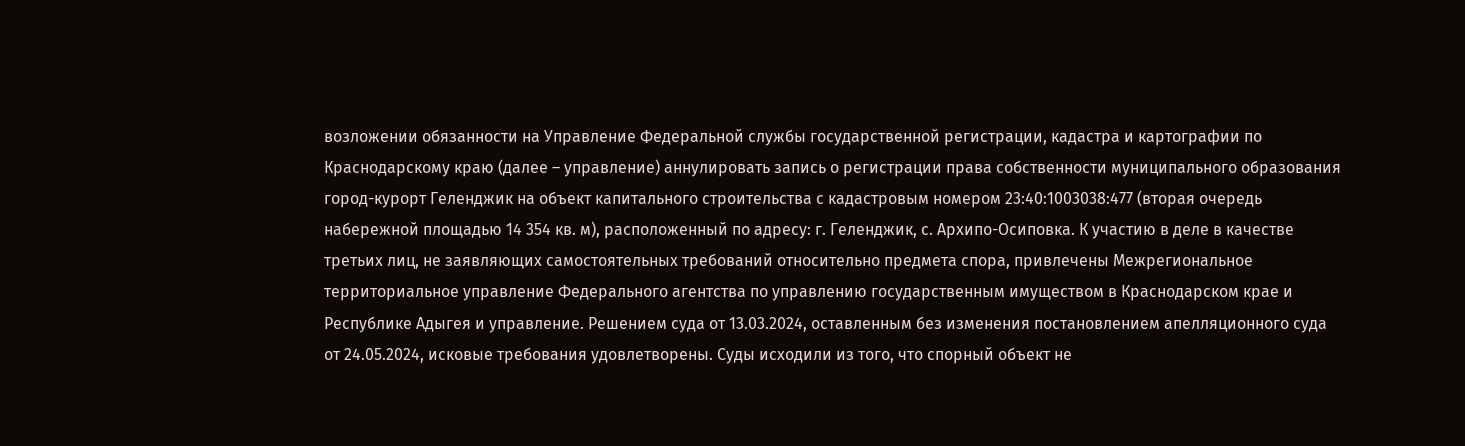возложении обязанности на Управление Федеральной службы государственной регистрации, кадастра и картографии по Краснодарскому краю (далее – управление) аннулировать запись о регистрации права собственности муниципального образования город-курорт Геленджик на объект капитального строительства с кадастровым номером 23:40:1003038:477 (вторая очередь набережной площадью 14 354 кв. м), расположенный по адресу: г. Геленджик, с. Архипо-Осиповка. К участию в деле в качестве третьих лиц, не заявляющих самостоятельных требований относительно предмета спора, привлечены Межрегиональное территориальное управление Федерального агентства по управлению государственным имуществом в Краснодарском крае и Республике Адыгея и управление. Решением суда от 13.03.2024, оставленным без изменения постановлением апелляционного суда от 24.05.2024, исковые требования удовлетворены. Суды исходили из того, что спорный объект не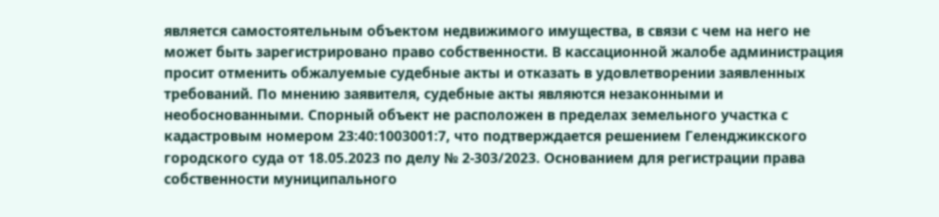является самостоятельным объектом недвижимого имущества, в связи с чем на него не может быть зарегистрировано право собственности. В кассационной жалобе администрация просит отменить обжалуемые судебные акты и отказать в удовлетворении заявленных требований. По мнению заявителя, судебные акты являются незаконными и необоснованными. Спорный объект не расположен в пределах земельного участка с кадастровым номером 23:40:1003001:7, что подтверждается решением Геленджикского городского суда от 18.05.2023 по делу № 2-303/2023. Основанием для регистрации права собственности муниципального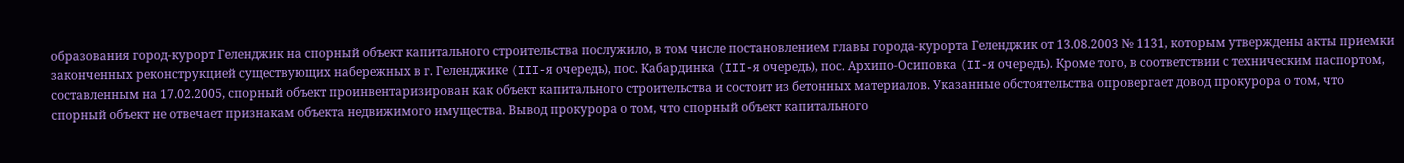образования город-курорт Геленджик на спорный объект капитального строительства послужило, в том числе постановлением главы города-курорта Геленджик от 13.08.2003 № 1131, которым утверждены акты приемки законченных реконструкцией существующих набережных в г. Геленджике (III-я очередь), пос. Кабардинка (III-я очередь), пос. Архипо-Осиповка (II-я очередь). Кроме того, в соответствии с техническим паспортом, составленным на 17.02.2005, спорный объект проинвентаризирован как объект капитального строительства и состоит из бетонных материалов. Указанные обстоятельства опровергает довод прокурора о том, что спорный объект не отвечает признакам объекта недвижимого имущества. Вывод прокурора о том, что спорный объект капитального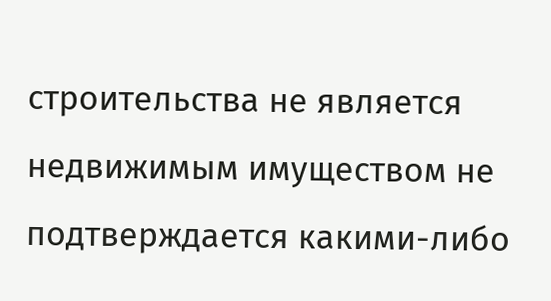строительства не является недвижимым имуществом не подтверждается какими-либо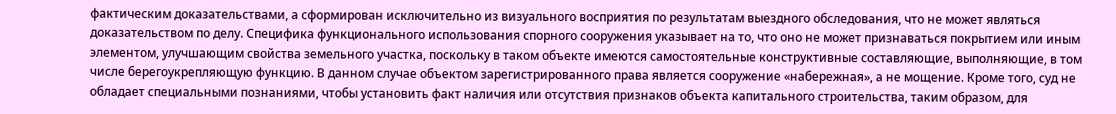фактическим доказательствами, а сформирован исключительно из визуального восприятия по результатам выездного обследования, что не может являться доказательством по делу. Специфика функционального использования спорного сооружения указывает на то, что оно не может признаваться покрытием или иным элементом, улучшающим свойства земельного участка, поскольку в таком объекте имеются самостоятельные конструктивные составляющие, выполняющие, в том числе берегоукрепляющую функцию. В данном случае объектом зарегистрированного права является сооружение «набережная», а не мощение. Кроме того, суд не обладает специальными познаниями, чтобы установить факт наличия или отсутствия признаков объекта капитального строительства, таким образом, для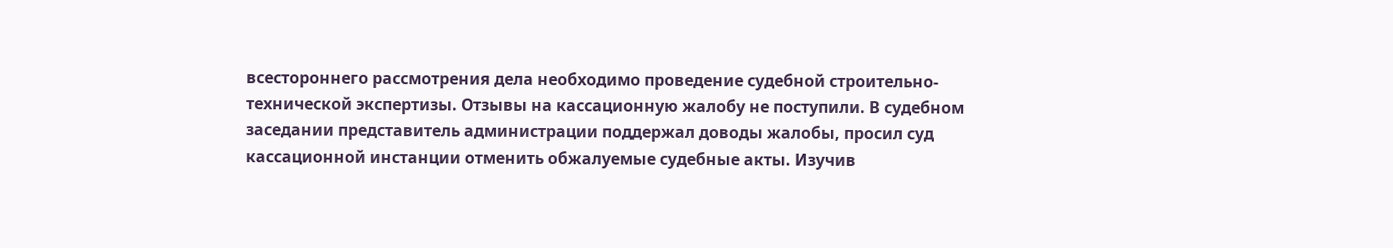всестороннего рассмотрения дела необходимо проведение судебной строительно-технической экспертизы. Отзывы на кассационную жалобу не поступили. В судебном заседании представитель администрации поддержал доводы жалобы, просил суд кассационной инстанции отменить обжалуемые судебные акты. Изучив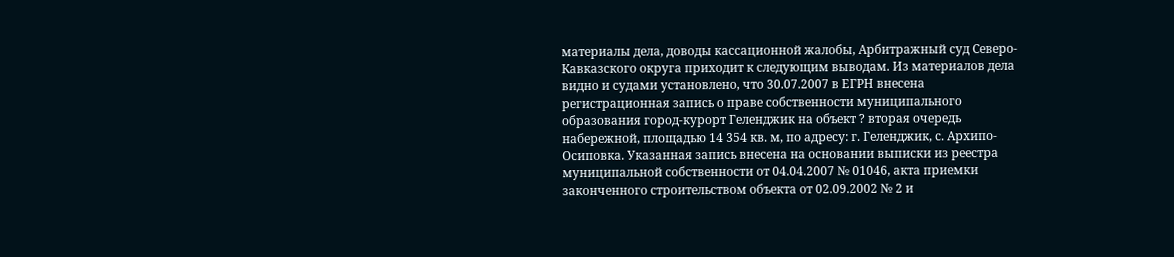материалы дела, доводы кассационной жалобы, Арбитражный суд Северо-Кавказского округа приходит к следующим выводам. Из материалов дела видно и судами установлено, что 30.07.2007 в ЕГРН внесена регистрационная запись о праве собственности муниципального образования город-курорт Геленджик на объект ? вторая очередь набережной, площадью 14 354 кв. м, по адресу: г. Геленджик, с. Архипо-Осиповка. Указанная запись внесена на основании выписки из реестра муниципальной собственности от 04.04.2007 № 01046, акта приемки законченного строительством объекта от 02.09.2002 № 2 и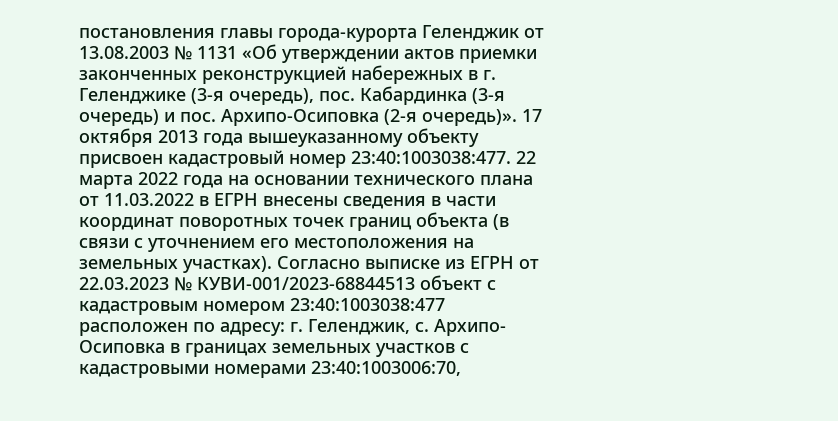постановления главы города-курорта Геленджик от 13.08.2003 № 1131 «Об утверждении актов приемки законченных реконструкцией набережных в г. Геленджике (3-я очередь), пос. Кабардинка (3-я очередь) и пос. Архипо-Осиповка (2-я очередь)». 17 октября 2013 года вышеуказанному объекту присвоен кадастровый номер 23:40:1003038:477. 22 марта 2022 года на основании технического плана от 11.03.2022 в ЕГРН внесены сведения в части координат поворотных точек границ объекта (в связи с уточнением его местоположения на земельных участках). Согласно выписке из ЕГРН от 22.03.2023 № КУВИ-001/2023-68844513 объект с кадастровым номером 23:40:1003038:477 расположен по адресу: г. Геленджик, с. Архипо-Осиповка в границах земельных участков с кадастровыми номерами 23:40:1003006:70,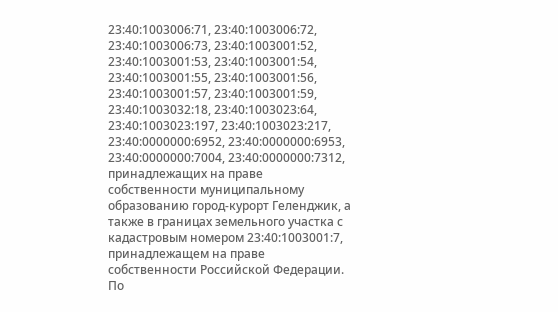23:40:1003006:71, 23:40:1003006:72, 23:40:1003006:73, 23:40:1003001:52, 23:40:1003001:53, 23:40:1003001:54, 23:40:1003001:55, 23:40:1003001:56, 23:40:1003001:57, 23:40:1003001:59, 23:40:1003032:18, 23:40:1003023:64, 23:40:1003023:197, 23:40:1003023:217, 23:40:0000000:6952, 23:40:0000000:6953, 23:40:0000000:7004, 23:40:0000000:7312, принадлежащих на праве собственности муниципальному образованию город-курорт Геленджик, а также в границах земельного участка с кадастровым номером 23:40:1003001:7, принадлежащем на праве собственности Российской Федерации. По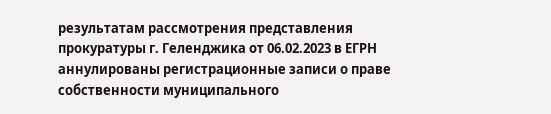результатам рассмотрения представления прокуратуры г. Геленджика от 06.02.2023 в ЕГРН аннулированы регистрационные записи о праве собственности муниципального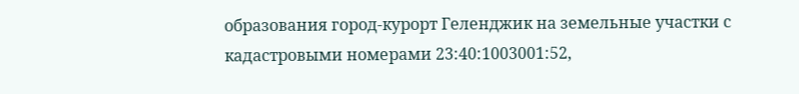образования город-курорт Геленджик на земельные участки с кадастровыми номерами 23:40:1003001:52,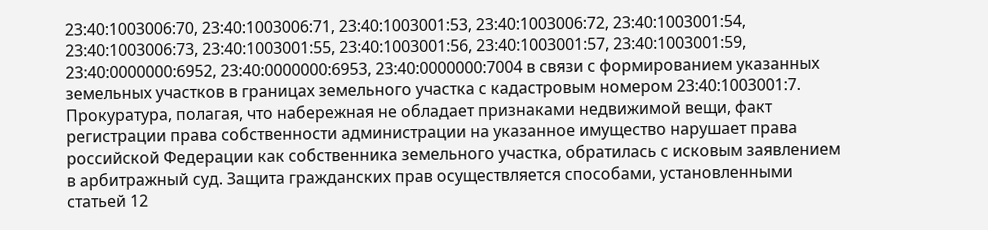23:40:1003006:70, 23:40:1003006:71, 23:40:1003001:53, 23:40:1003006:72, 23:40:1003001:54, 23:40:1003006:73, 23:40:1003001:55, 23:40:1003001:56, 23:40:1003001:57, 23:40:1003001:59, 23:40:0000000:6952, 23:40:0000000:6953, 23:40:0000000:7004 в связи с формированием указанных земельных участков в границах земельного участка с кадастровым номером 23:40:1003001:7. Прокуратура, полагая, что набережная не обладает признаками недвижимой вещи, факт регистрации права собственности администрации на указанное имущество нарушает права российской Федерации как собственника земельного участка, обратилась с исковым заявлением в арбитражный суд. Защита гражданских прав осуществляется способами, установленными статьей 12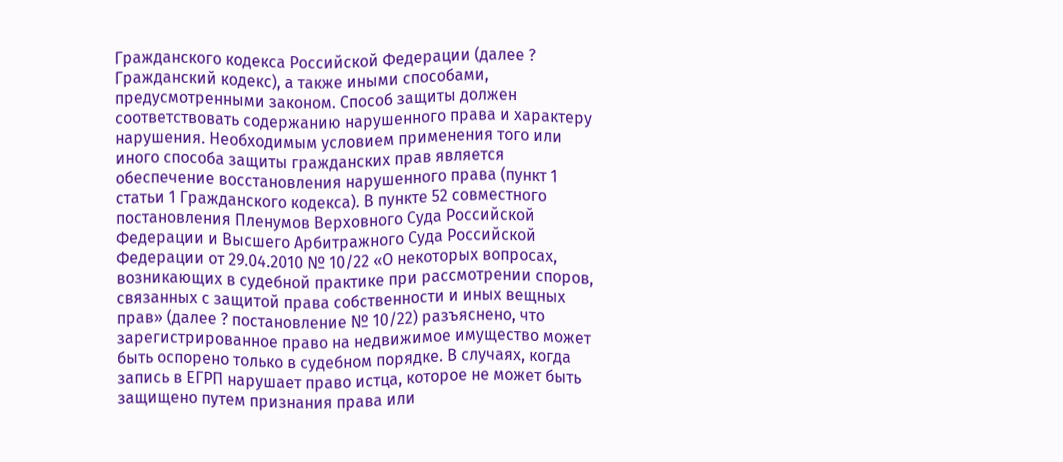Гражданского кодекса Российской Федерации (далее ? Гражданский кодекс), а также иными способами, предусмотренными законом. Способ защиты должен соответствовать содержанию нарушенного права и характеру нарушения. Необходимым условием применения того или иного способа защиты гражданских прав является обеспечение восстановления нарушенного права (пункт 1 статьи 1 Гражданского кодекса). В пункте 52 совместного постановления Пленумов Верховного Суда Российской Федерации и Высшего Арбитражного Суда Российской Федерации от 29.04.2010 № 10/22 «О некоторых вопросах, возникающих в судебной практике при рассмотрении споров, связанных с защитой права собственности и иных вещных прав» (далее ? постановление № 10/22) разъяснено, что зарегистрированное право на недвижимое имущество может быть оспорено только в судебном порядке. В случаях, когда запись в ЕГРП нарушает право истца, которое не может быть защищено путем признания права или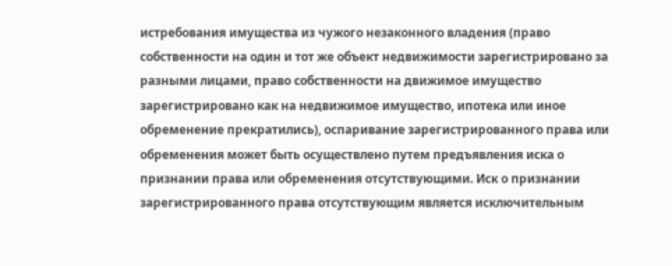истребования имущества из чужого незаконного владения (право собственности на один и тот же объект недвижимости зарегистрировано за разными лицами, право собственности на движимое имущество зарегистрировано как на недвижимое имущество, ипотека или иное обременение прекратились), оспаривание зарегистрированного права или обременения может быть осуществлено путем предъявления иска о признании права или обременения отсутствующими. Иск о признании зарегистрированного права отсутствующим является исключительным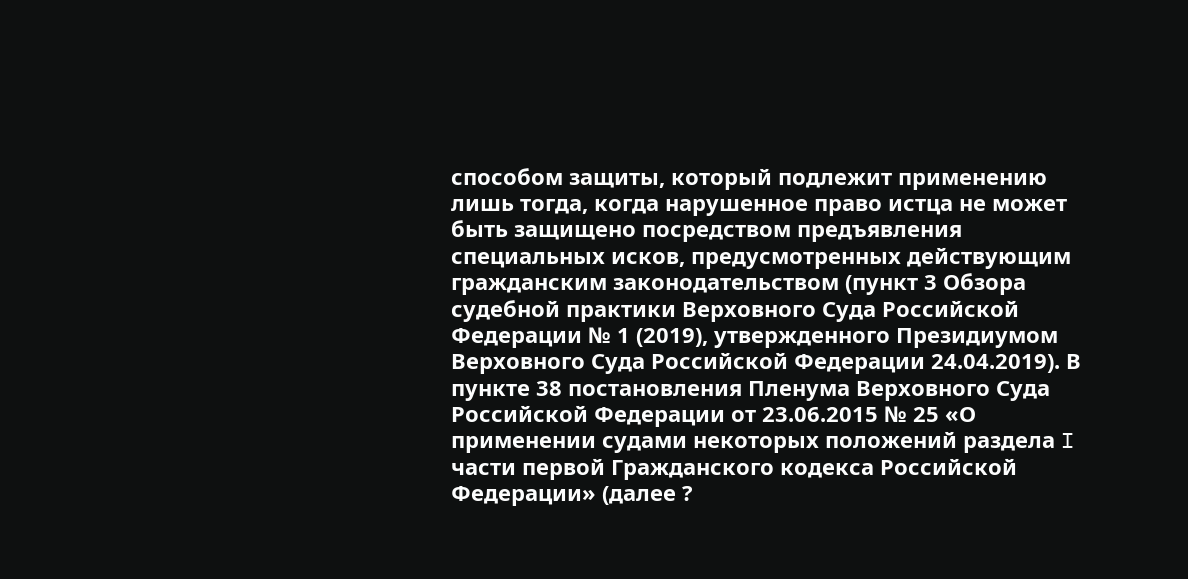способом защиты, который подлежит применению лишь тогда, когда нарушенное право истца не может быть защищено посредством предъявления специальных исков, предусмотренных действующим гражданским законодательством (пункт 3 Обзора судебной практики Верховного Суда Российской Федерации № 1 (2019), утвержденного Президиумом Верховного Суда Российской Федерации 24.04.2019). В пункте 38 постановления Пленума Верховного Суда Российской Федерации от 23.06.2015 № 25 «О применении судами некоторых положений раздела I части первой Гражданского кодекса Российской Федерации» (далее ?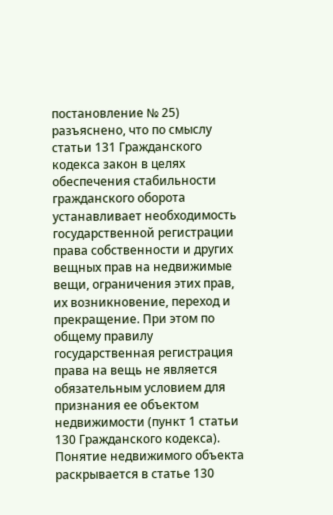постановление № 25) разъяснено, что по смыслу статьи 131 Гражданского кодекса закон в целях обеспечения стабильности гражданского оборота устанавливает необходимость государственной регистрации права собственности и других вещных прав на недвижимые вещи, ограничения этих прав, их возникновение, переход и прекращение. При этом по общему правилу государственная регистрация права на вещь не является обязательным условием для признания ее объектом недвижимости (пункт 1 статьи 130 Гражданского кодекса). Понятие недвижимого объекта раскрывается в статье 130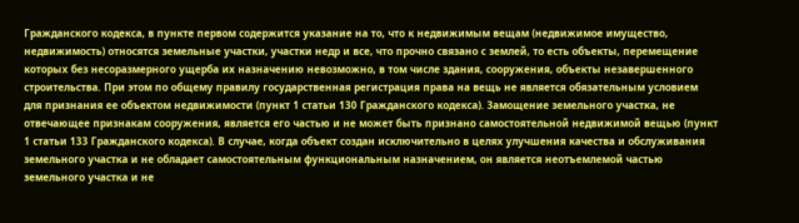Гражданского кодекса, в пункте первом содержится указание на то, что к недвижимым вещам (недвижимое имущество, недвижимость) относятся земельные участки, участки недр и все, что прочно связано с землей, то есть объекты, перемещение которых без несоразмерного ущерба их назначению невозможно, в том числе здания, сооружения, объекты незавершенного строительства. При этом по общему правилу государственная регистрация права на вещь не является обязательным условием для признания ее объектом недвижимости (пункт 1 статьи 130 Гражданского кодекса). Замощение земельного участка, не отвечающее признакам сооружения, является его частью и не может быть признано самостоятельной недвижимой вещью (пункт 1 статьи 133 Гражданского кодекса). В случае, когда объект создан исключительно в целях улучшения качества и обслуживания земельного участка и не обладает самостоятельным функциональным назначением, он является неотъемлемой частью земельного участка и не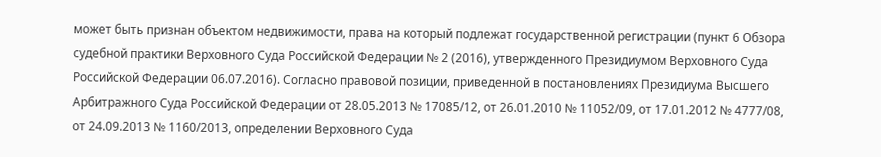может быть признан объектом недвижимости, права на который подлежат государственной регистрации (пункт 6 Обзора судебной практики Верховного Суда Российской Федерации № 2 (2016), утвержденного Президиумом Верховного Суда Российской Федерации 06.07.2016). Согласно правовой позиции, приведенной в постановлениях Президиума Высшего Арбитражного Суда Российской Федерации от 28.05.2013 № 17085/12, от 26.01.2010 № 11052/09, от 17.01.2012 № 4777/08, от 24.09.2013 № 1160/2013, определении Верховного Суда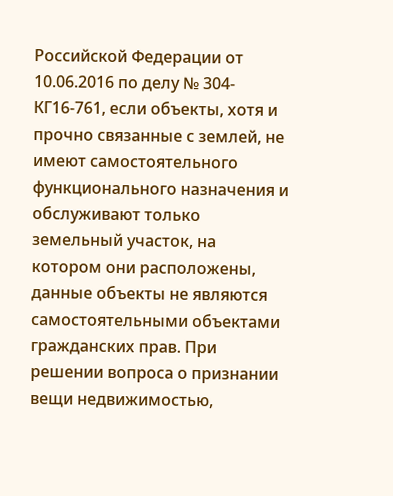Российской Федерации от 10.06.2016 по делу № 304-КГ16-761, если объекты, хотя и прочно связанные с землей, не имеют самостоятельного функционального назначения и обслуживают только земельный участок, на котором они расположены, данные объекты не являются самостоятельными объектами гражданских прав. При решении вопроса о признании вещи недвижимостью,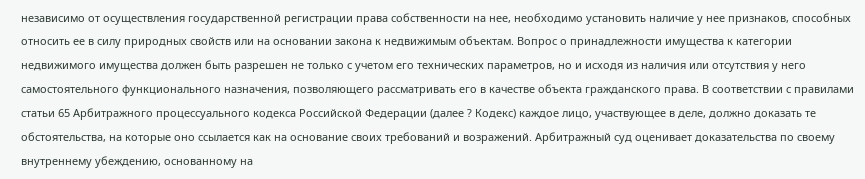независимо от осуществления государственной регистрации права собственности на нее, необходимо установить наличие у нее признаков, способных относить ее в силу природных свойств или на основании закона к недвижимым объектам. Вопрос о принадлежности имущества к категории недвижимого имущества должен быть разрешен не только с учетом его технических параметров, но и исходя из наличия или отсутствия у него самостоятельного функционального назначения, позволяющего рассматривать его в качестве объекта гражданского права. В соответствии с правилами статьи 65 Арбитражного процессуального кодекса Российской Федерации (далее ? Кодекс) каждое лицо, участвующее в деле, должно доказать те обстоятельства, на которые оно ссылается как на основание своих требований и возражений. Арбитражный суд оценивает доказательства по своему внутреннему убеждению, основанному на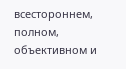всестороннем, полном, объективном и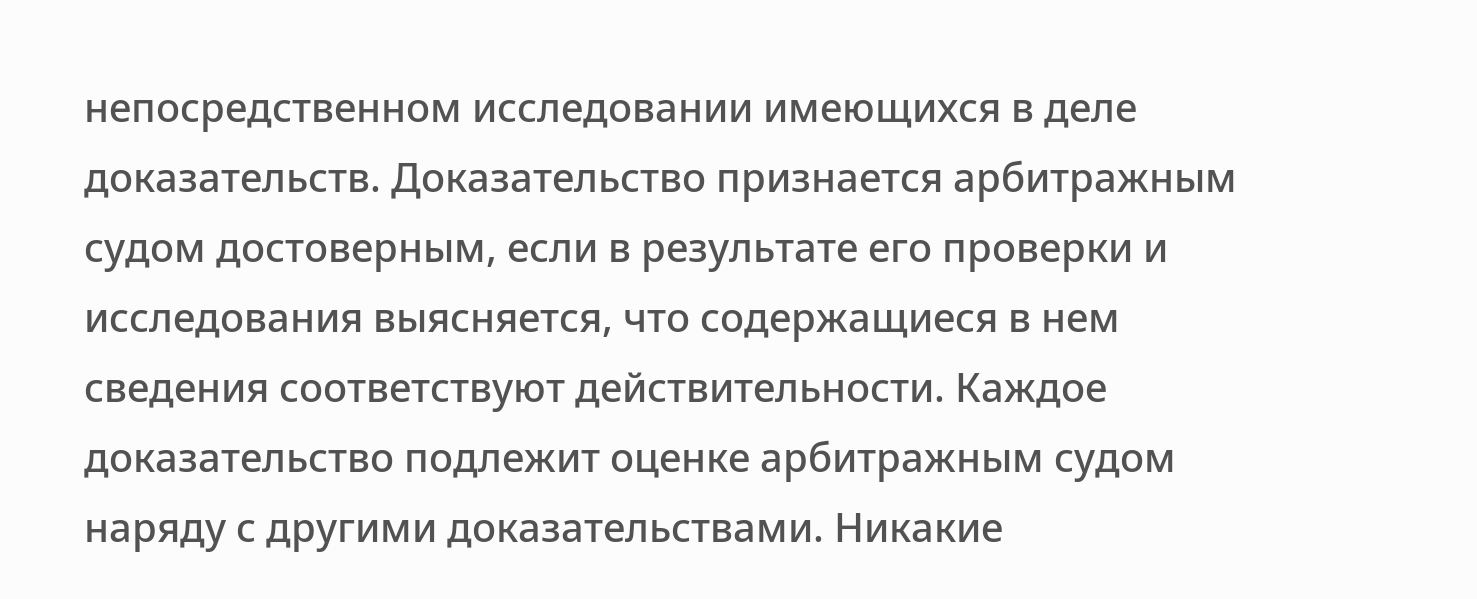непосредственном исследовании имеющихся в деле доказательств. Доказательство признается арбитражным судом достоверным, если в результате его проверки и исследования выясняется, что содержащиеся в нем сведения соответствуют действительности. Каждое доказательство подлежит оценке арбитражным судом наряду с другими доказательствами. Никакие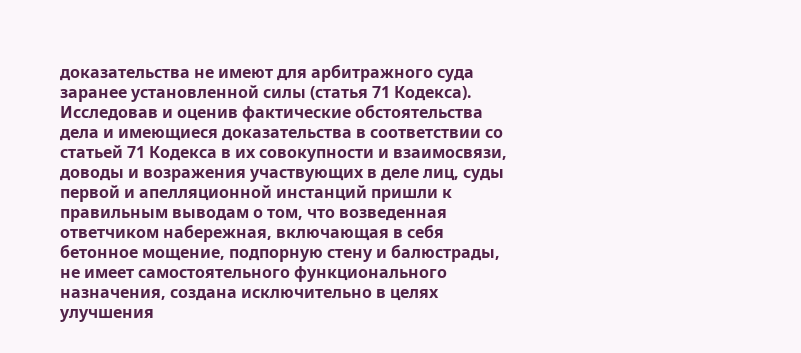доказательства не имеют для арбитражного суда заранее установленной силы (статья 71 Кодекса). Исследовав и оценив фактические обстоятельства дела и имеющиеся доказательства в соответствии со статьей 71 Кодекса в их совокупности и взаимосвязи, доводы и возражения участвующих в деле лиц, суды первой и апелляционной инстанций пришли к правильным выводам о том, что возведенная ответчиком набережная, включающая в себя бетонное мощение, подпорную стену и балюстрады, не имеет самостоятельного функционального назначения, создана исключительно в целях улучшения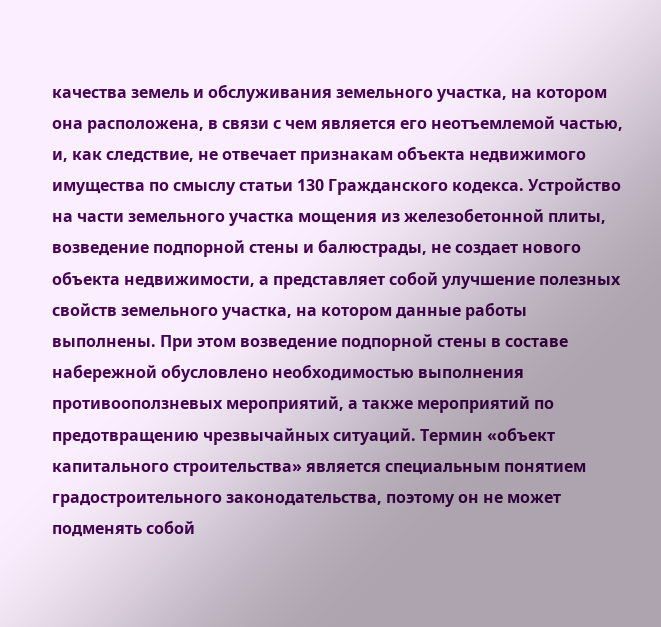качества земель и обслуживания земельного участка, на котором она расположена, в связи с чем является его неотъемлемой частью, и, как следствие, не отвечает признакам объекта недвижимого имущества по смыслу статьи 130 Гражданского кодекса. Устройство на части земельного участка мощения из железобетонной плиты, возведение подпорной стены и балюстрады, не создает нового объекта недвижимости, а представляет собой улучшение полезных свойств земельного участка, на котором данные работы выполнены. При этом возведение подпорной стены в составе набережной обусловлено необходимостью выполнения противооползневых мероприятий, а также мероприятий по предотвращению чрезвычайных ситуаций. Термин «объект капитального строительства» является специальным понятием градостроительного законодательства, поэтому он не может подменять собой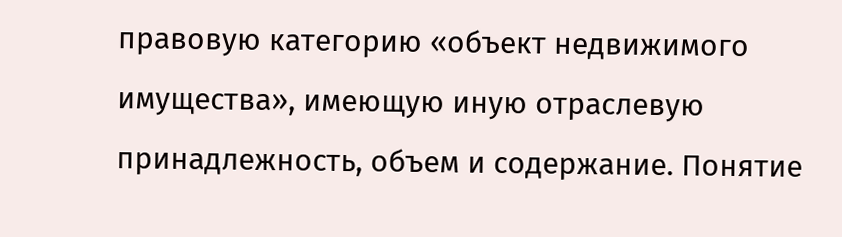правовую категорию «объект недвижимого имущества», имеющую иную отраслевую принадлежность, объем и содержание. Понятие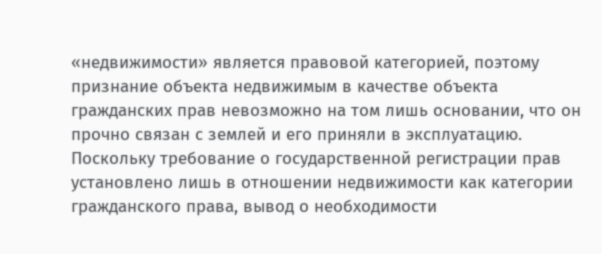«недвижимости» является правовой категорией, поэтому признание объекта недвижимым в качестве объекта гражданских прав невозможно на том лишь основании, что он прочно связан с землей и его приняли в эксплуатацию. Поскольку требование о государственной регистрации прав установлено лишь в отношении недвижимости как категории гражданского права, вывод о необходимости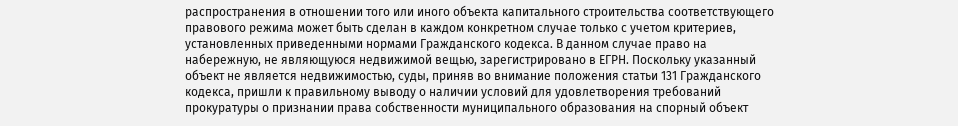распространения в отношении того или иного объекта капитального строительства соответствующего правового режима может быть сделан в каждом конкретном случае только с учетом критериев, установленных приведенными нормами Гражданского кодекса. В данном случае право на набережную, не являющуюся недвижимой вещью, зарегистрировано в ЕГРН. Поскольку указанный объект не является недвижимостью, суды, приняв во внимание положения статьи 131 Гражданского кодекса, пришли к правильному выводу о наличии условий для удовлетворения требований прокуратуры о признании права собственности муниципального образования на спорный объект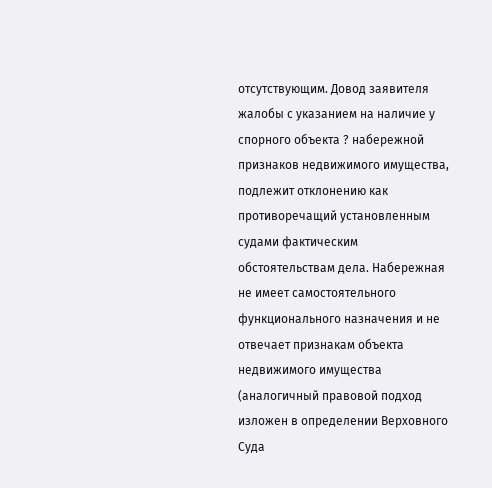отсутствующим. Довод заявителя жалобы с указанием на наличие у спорного объекта ? набережной признаков недвижимого имущества, подлежит отклонению как противоречащий установленным судами фактическим обстоятельствам дела. Набережная не имеет самостоятельного функционального назначения и не отвечает признакам объекта недвижимого имущества (аналогичный правовой подход изложен в определении Верховного Суда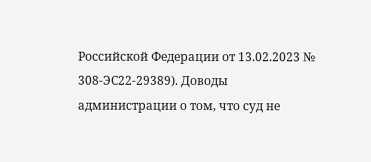Российской Федерации от 13.02.2023 № 308-ЭС22-29389). Доводы администрации о том, что суд не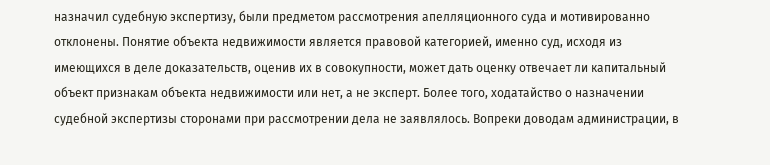назначил судебную экспертизу, были предметом рассмотрения апелляционного суда и мотивированно отклонены. Понятие объекта недвижимости является правовой категорией, именно суд, исходя из имеющихся в деле доказательств, оценив их в совокупности, может дать оценку отвечает ли капитальный объект признакам объекта недвижимости или нет, а не эксперт. Более того, ходатайство о назначении судебной экспертизы сторонами при рассмотрении дела не заявлялось. Вопреки доводам администрации, в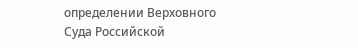определении Верховного Суда Российской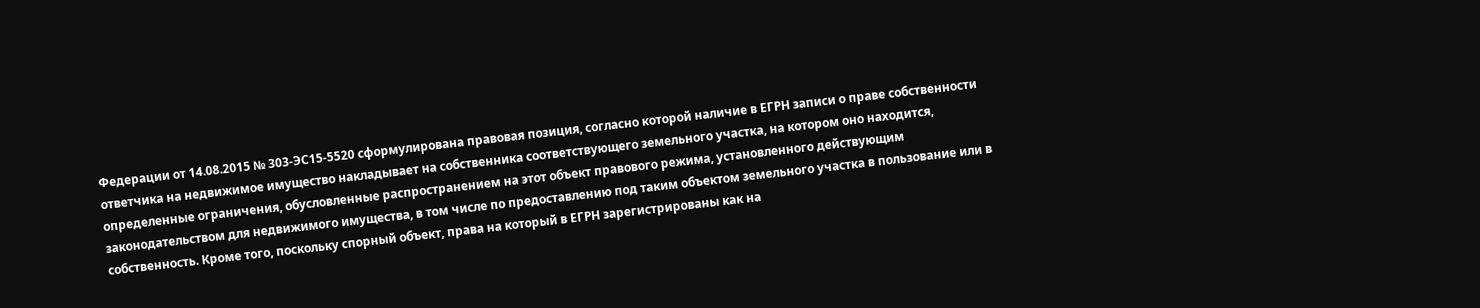Федерации от 14.08.2015 № 303-ЭС15-5520 сформулирована правовая позиция, согласно которой наличие в ЕГРН записи о праве собственности ответчика на недвижимое имущество накладывает на собственника соответствующего земельного участка, на котором оно находится, определенные ограничения, обусловленные распространением на этот объект правового режима, установленного действующим законодательством для недвижимого имущества, в том числе по предоставлению под таким объектом земельного участка в пользование или в собственность. Кроме того, поскольку спорный объект, права на который в ЕГРН зарегистрированы как на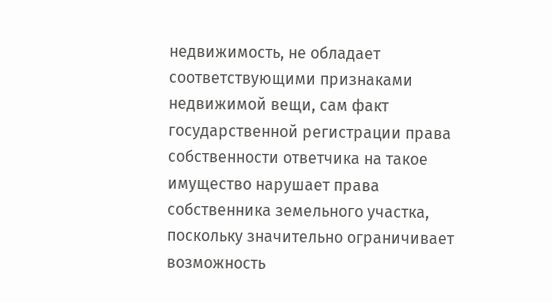недвижимость, не обладает соответствующими признаками недвижимой вещи, сам факт государственной регистрации права собственности ответчика на такое имущество нарушает права собственника земельного участка, поскольку значительно ограничивает возможность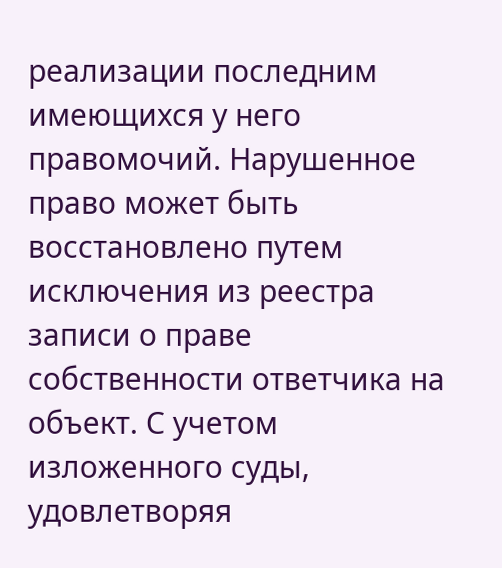реализации последним имеющихся у него правомочий. Нарушенное право может быть восстановлено путем исключения из реестра записи о праве собственности ответчика на объект. С учетом изложенного суды, удовлетворяя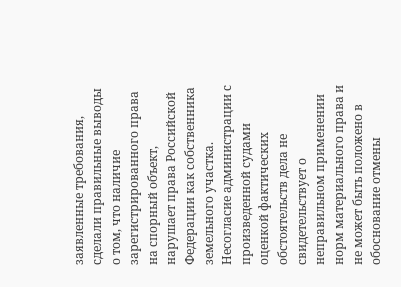заявленные требования, сделали правильные выводы о том, что наличие зарегистрированного права на спорный объект, нарушает права Российской Федерации как собственника земельного участка. Несогласие администрации с произведенной судами оценкой фактических обстоятельств дела не свидетельствует о неправильном применении норм материального права и не может быть положено в обоснование отмены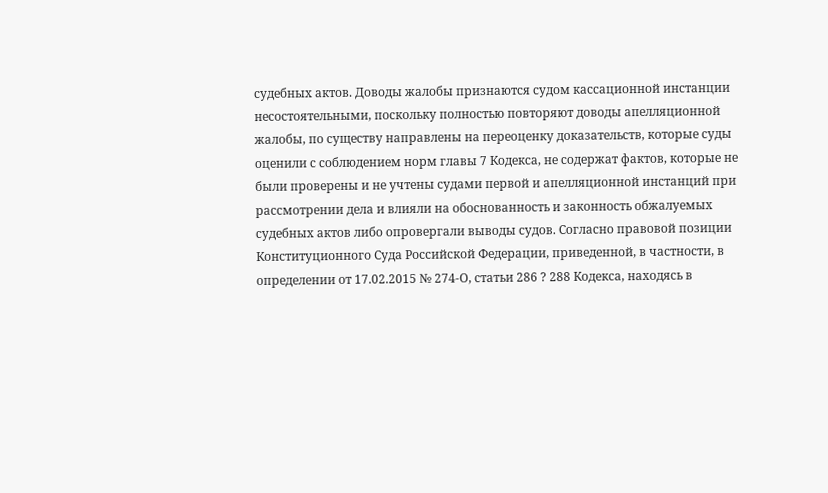судебных актов. Доводы жалобы признаются судом кассационной инстанции несостоятельными, поскольку полностью повторяют доводы апелляционной жалобы, по существу направлены на переоценку доказательств, которые суды оценили с соблюдением норм главы 7 Кодекса, не содержат фактов, которые не были проверены и не учтены судами первой и апелляционной инстанций при рассмотрении дела и влияли на обоснованность и законность обжалуемых судебных актов либо опровергали выводы судов. Согласно правовой позиции Конституционного Суда Российской Федерации, приведенной, в частности, в определении от 17.02.2015 № 274-О, статьи 286 ? 288 Кодекса, находясь в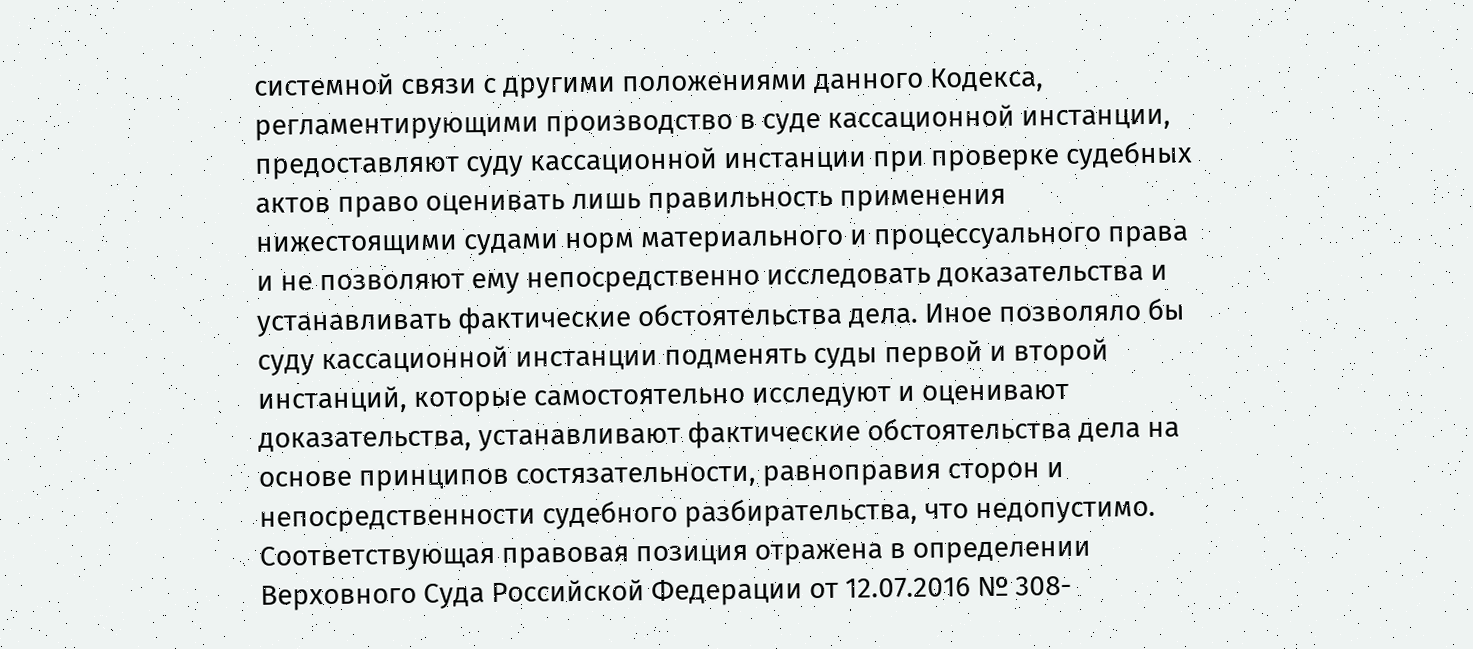системной связи с другими положениями данного Кодекса, регламентирующими производство в суде кассационной инстанции, предоставляют суду кассационной инстанции при проверке судебных актов право оценивать лишь правильность применения нижестоящими судами норм материального и процессуального права и не позволяют ему непосредственно исследовать доказательства и устанавливать фактические обстоятельства дела. Иное позволяло бы суду кассационной инстанции подменять суды первой и второй инстанций, которые самостоятельно исследуют и оценивают доказательства, устанавливают фактические обстоятельства дела на основе принципов состязательности, равноправия сторон и непосредственности судебного разбирательства, что недопустимо. Соответствующая правовая позиция отражена в определении Верховного Суда Российской Федерации от 12.07.2016 № 308-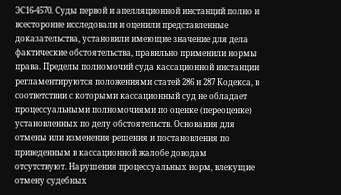ЭС16-4570. Суды первой и апелляционной инстанций полно и всесторонне исследовали и оценили представленные доказательства, установили имеющие значение для дела фактические обстоятельства, правильно применили нормы права. Пределы полномочий суда кассационной инстанции регламентируются положениями статей 286 и 287 Кодекса, в соответствии с которыми кассационный суд не обладает процессуальными полномочиями по оценке (переоценке) установленных по делу обстоятельств. Основания для отмены или изменения решения и постановления по приведенным в кассационной жалобе доводам отсутствуют. Нарушения процессуальных норм, влекущие отмену судебных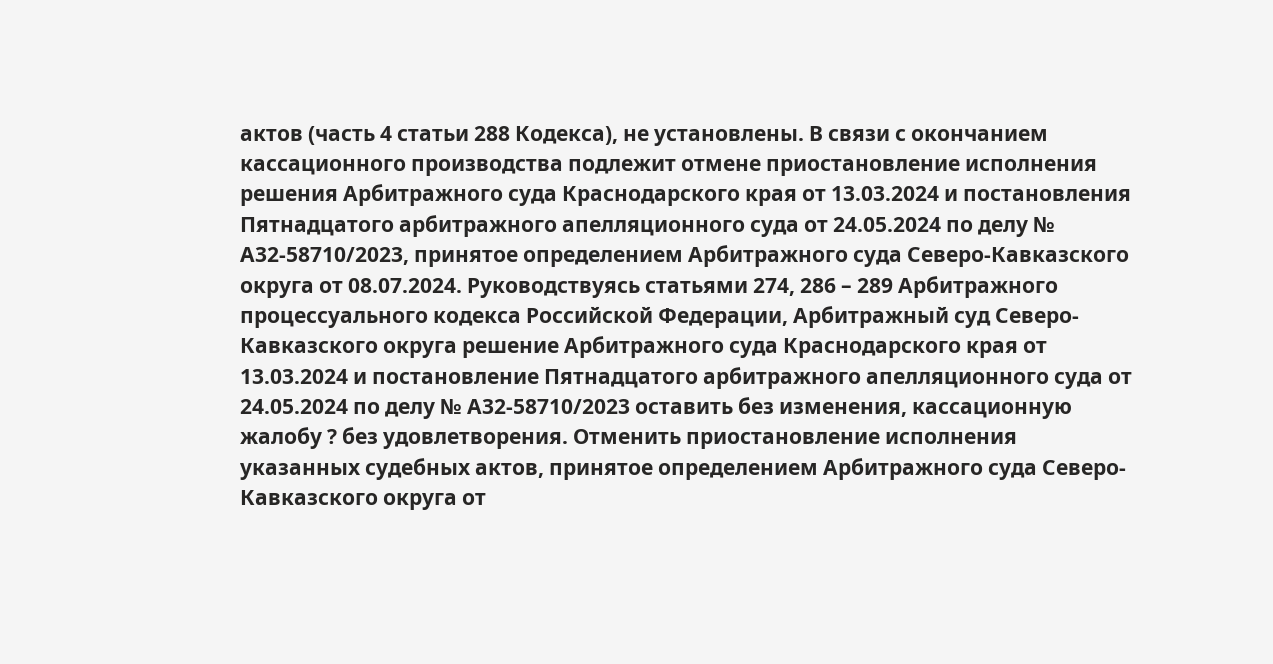актов (часть 4 статьи 288 Кодекса), не установлены. В связи с окончанием кассационного производства подлежит отмене приостановление исполнения решения Арбитражного суда Краснодарского края от 13.03.2024 и постановления Пятнадцатого арбитражного апелляционного суда от 24.05.2024 по делу № А32-58710/2023, принятое определением Арбитражного суда Северо-Кавказского округа от 08.07.2024. Руководствуясь статьями 274, 286 – 289 Арбитражного процессуального кодекса Российской Федерации, Арбитражный суд Северо-Кавказского округа решение Арбитражного суда Краснодарского края от 13.03.2024 и постановление Пятнадцатого арбитражного апелляционного суда от 24.05.2024 по делу № А32-58710/2023 оставить без изменения, кассационную жалобу ? без удовлетворения. Отменить приостановление исполнения указанных судебных актов, принятое определением Арбитражного суда Северо-Кавказского округа от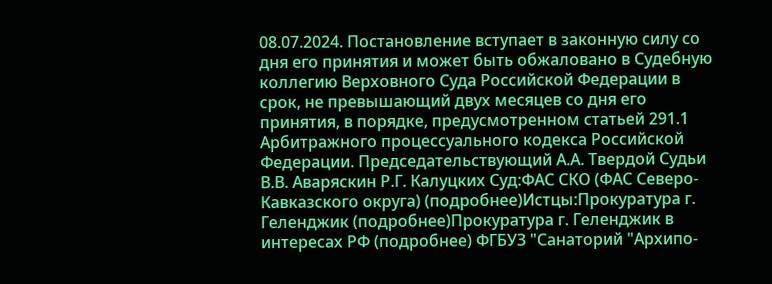08.07.2024. Постановление вступает в законную силу со дня его принятия и может быть обжаловано в Судебную коллегию Верховного Суда Российской Федерации в срок, не превышающий двух месяцев со дня его принятия, в порядке, предусмотренном статьей 291.1 Арбитражного процессуального кодекса Российской Федерации. Председательствующий А.А. Твердой Судьи В.В. Аваряскин Р.Г. Калуцких Суд:ФАС СКО (ФАС Северо-Кавказского округа) (подробнее)Истцы:Прокуратура г. Геленджик (подробнее)Прокуратура г. Геленджик в интересах РФ (подробнее) ФГБУЗ "Санаторий "Архипо-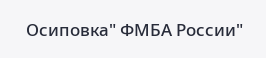Осиповка" ФМБА России"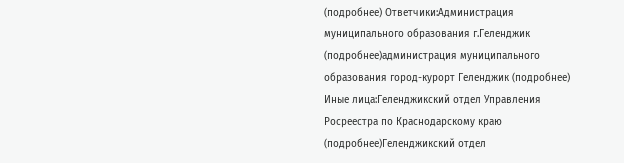(подробнее) Ответчики:Администрация муниципального образования г.Геленджик (подробнее)администрация муниципального образования город-курорт Геленджик (подробнее) Иные лица:Геленджикский отдел Управления Росреестра по Краснодарскому краю (подробнее)Геленджикский отдел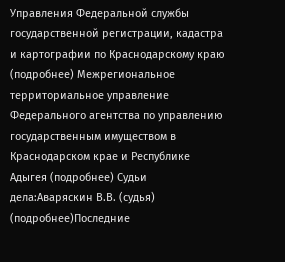Управления Федеральной службы государственной регистрации, кадастра и картографии по Краснодарскому краю (подробнее) Межрегиональное территориальное управление Федерального агентства по управлению государственным имуществом в Краснодарском крае и Республике Адыгея (подробнее) Судьи дела:Аваряскин В.В. (судья) (подробнее)Последние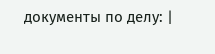документы по делу: |